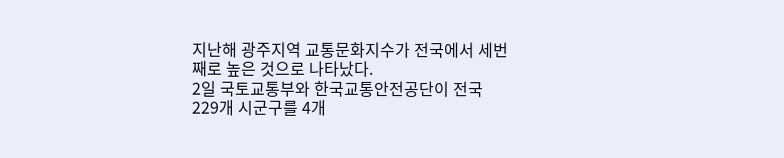지난해 광주지역 교통문화지수가 전국에서 세번째로 높은 것으로 나타났다.
2일 국토교통부와 한국교통안전공단이 전국 229개 시군구를 4개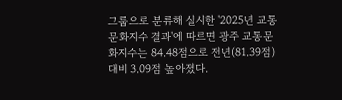그룹으로 분류해 실시한 '2025년 교통문화지수 결과'에 따르면 광주 교통문화지수는 84.48점으로 전년(81.39점) 대비 3.09점 높아졌다.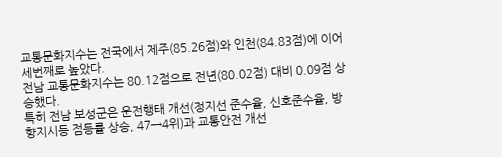교통문화지수는 전국에서 제주(85.26점)와 인천(84.83점)에 이어 세번째로 높았다.
전남 교통문화지수는 80.12점으로 전년(80.02점) 대비 0.09점 상승했다.
특히 전남 보성군은 운전행태 개선(정지선 준수율, 신호준수율, 방향지시등 점등률 상승, 47→4위)과 교통안전 개선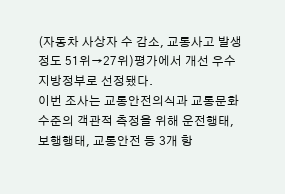(자동차 사상자 수 감소, 교통사고 발생정도 51위→27위)평가에서 개선 우수 지방정부로 선정됐다.
이번 조사는 교통안전의식과 교통문화수준의 객관적 측정을 위해 운전행태, 보행행태, 교통안전 등 3개 항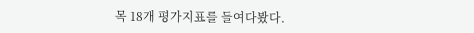목 18개 평가지표를 들여다봤다.